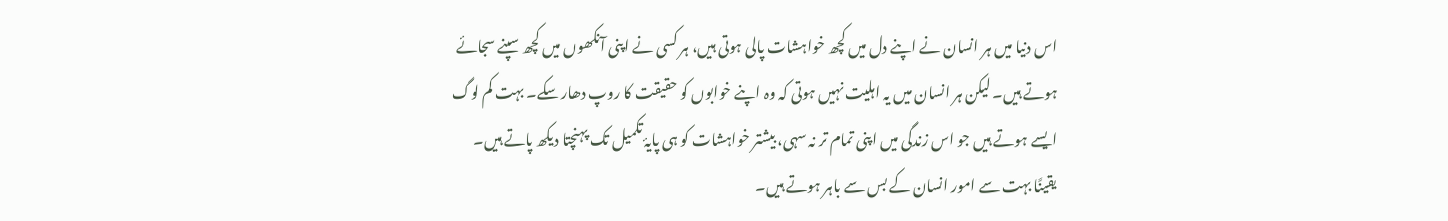اس دنیا میں ہر انسان نے اپنے دل میں کچھ خواہشات پالی ہوتی ہیں، ہر کسی نے اپنی آنکھوں میں کچھ سپنے سجائے ہوتے ہیں۔ لیکن ہر انسان میں یہ اہلیت نہیں ہوتی کہ وہ اپنے خوابوں کو حقیقت کا روپ دھار سکے۔ بہت کم لوگ ایسے ہوتے ہیں جو اس زندگی میں اپنی تمام تر نہ سہی، بیشتر خواہشات کو ہی پایۂ تکمیل تک پہنچتا دیکھ پاتے ہیں۔
یقینًا بہت سے امور انسان کے بس سے باہر ہوتے ہیں۔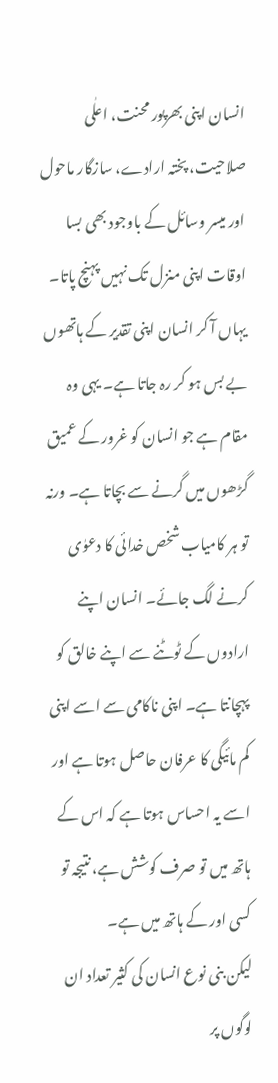انسان اپنی بھرپور محنت، اعلٰی صلاحیت، پختہ ارادے، سازگار ماحول اور میسر وسائل کے باوجود بھی بسا اوقات اپنی منزل تک نہیں پہنچ پاتا۔ یہاں آ کر انسان اپنی تقدیر کے ہاتھوں بے بس ہو کر رہ جاتا ہے۔ یہی وہ مقام ہے جو انسان کو غرور کے عمیق گڑھوں میں گرنے سے بچاتا ہے۔ ورنہ تو ہر کامیاب شخص خدائی کا دعوٰی کرنے لگ جائے۔ انسان اپنے ارادوں کے ٹوٹنے سے اپنے خالق کو پہچانتا ہے۔ اپنی ناکامی سے اسے اپنی کم مائیگی کا عرفان حاصل ہوتا ہے اور اسے یہ احساس ہوتا ہے کہ اس کے ہاتھ میں تو صرف کوشش ہے، نتیجہ تو کسی اور کے ہاتھ میں ہے۔
لیکن بنی نوع انسان کی کثیر تعداد ان لوگوں پر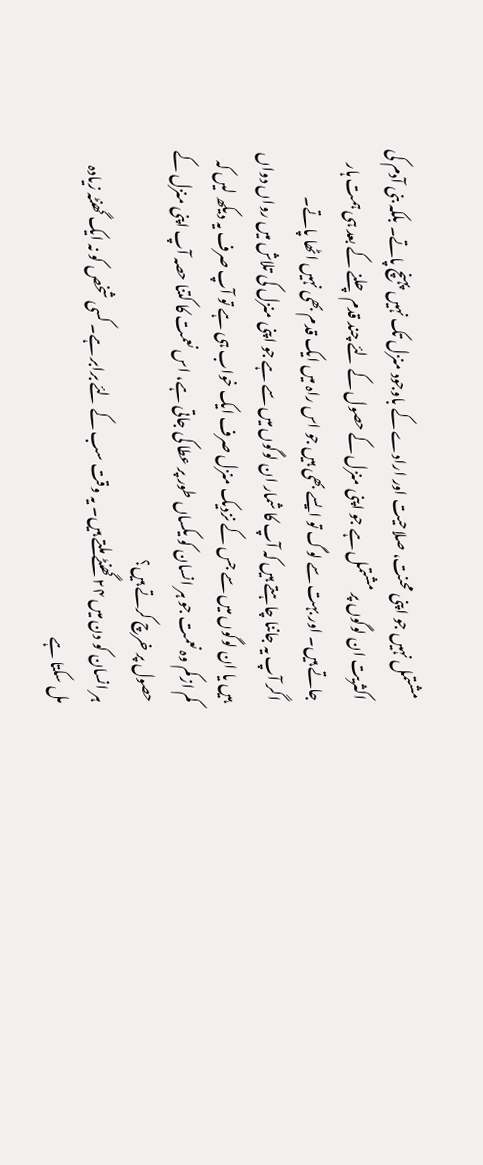مشتمل نہیں جو اپنی محنت، صلاحیت اور ارادے کے باوجود منزل تک نہیں پہنچ پاتے۔ بلکہ بنی آدم کی اکثریت ان لوگوں پر مشتمل ہے جو اپنی منزل کے حصول کے لئے چند قدم چلنے کے بعد ہی ہمت ہار جاتے ہیں۔ اور بہت سے لوگ تو ایسے بھی ہیں جو اس راہ میں ایک قدم بھی نہیں اٹھا پاتے۔
اگر آپ یہ جاننا چاہتے ہیں کہ آپ کا شمار ان لوگوں میں سے ہے جو اپنی منزل کی تلاش میں رواں دواں ہیں یا ان لوگوں میں سے جس کے نزدیک منزل صرف ایک خواب ہی ہے تو آپ صرف یہ دیکھ لیں کہ کم ازکم وہ نعمت جو ہر انسان کو یکساں طور پر عطا کی جاتی ہے، اس نعمت کا کتنا حصہ آپ اپنی منزل کے حصول پر خرچ کرتے ہیں؟
ہر انسان کو دن میں ۲۴ گھنٹے ملتے ہیں۔ یہ وقت سب کے لئے برابر ہے۔ کسی شخص کو نہ ایک گھنٹہ زیادہ مل سکتا ہے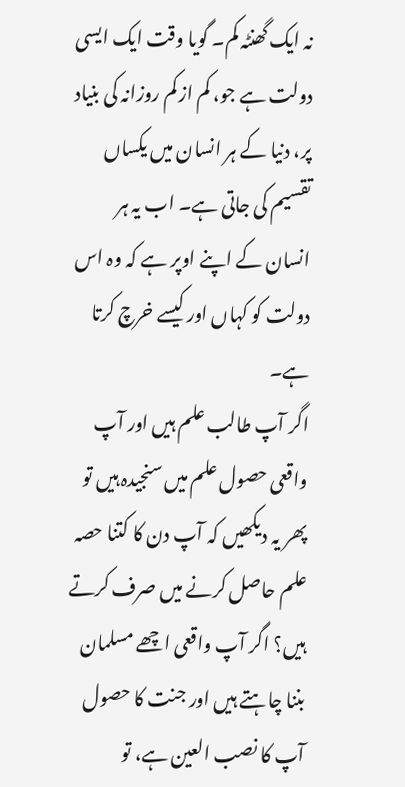نہ ایک گھنٹہ کم۔ گویا وقت ایک ایسی دولت ہے جو، کم از کم روزانہ کی بنیاد پر، دنیا کے ہر انسان میں یکساں تقسیم کی جاتی ہے۔ اب یہ ہر انسان کے اپنے اوپر ہے کہ وہ اس دولت کو کہاں اور کیسے خرچ کرتا ہے۔
اگر آپ طالب علم ہیں اور آپ واقعی حصول علم میں سنجیدہ ہیں تو پھر یہ دیکھیں کہ آپ دن کا کتنا حصہ علم حاصل کرنے میں صرف کرتے ہیں؟ اگر آپ واقعی اچھے مسلمان بننا چاہتے ہیں اور جنت کا حصول آپ کا نصب العین ہے، تو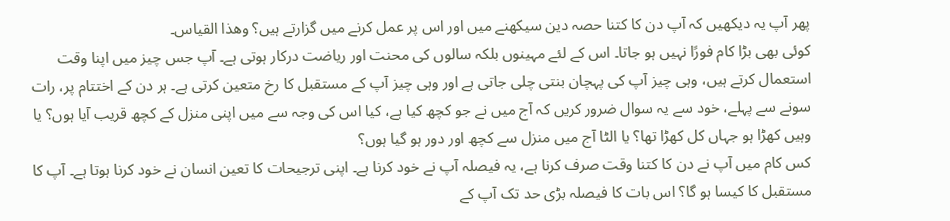پھر آپ یہ دیکھیں کہ آپ دن کا کتنا حصہ دین سیکھنے میں اور اس پر عمل کرنے میں گزارتے ہیں؟ وھذا القیاس۔
کوئی بھی بڑا کام فورًا نہیں ہو جاتا۔ اس کے لئے مہینوں بلکہ سالوں کی محنت اور ریاضت درکار ہوتی ہے۔ آپ جس چیز میں اپنا وقت استعمال کرتے ہیں، وہی چیز آپ کی پہچان بنتی چلی جاتی ہے اور وہی چیز آپ کے مستقبل کا رخ متعین کرتی ہے۔ ہر دن کے اختتام پر، رات سونے سے پہلے، خود سے یہ سوال ضرور کریں کہ آج میں نے جو کچھ کیا ہے، کیا اس کی وجہ سے میں اپنی منزل کے کچھ قریب آیا ہوں؟ یا وہیں کھڑا ہو جہاں کل کھڑا تھا؟ یا الٹا آج میں منزل سے کچھ اور دور ہو گیا ہوں؟
کس کام میں آپ نے دن کا کتنا وقت صرف کرنا ہے، یہ فیصلہ آپ نے خود کرنا ہے۔ اپنی ترجیحات کا تعین انسان نے خود کرنا ہوتا ہے۔ آپ کا مستقبل کا کیسا ہو گا؟ اس بات کا فیصلہ بڑی حد تک آپ کے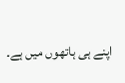اپنے ہی ہاتھوں میں ہے۔